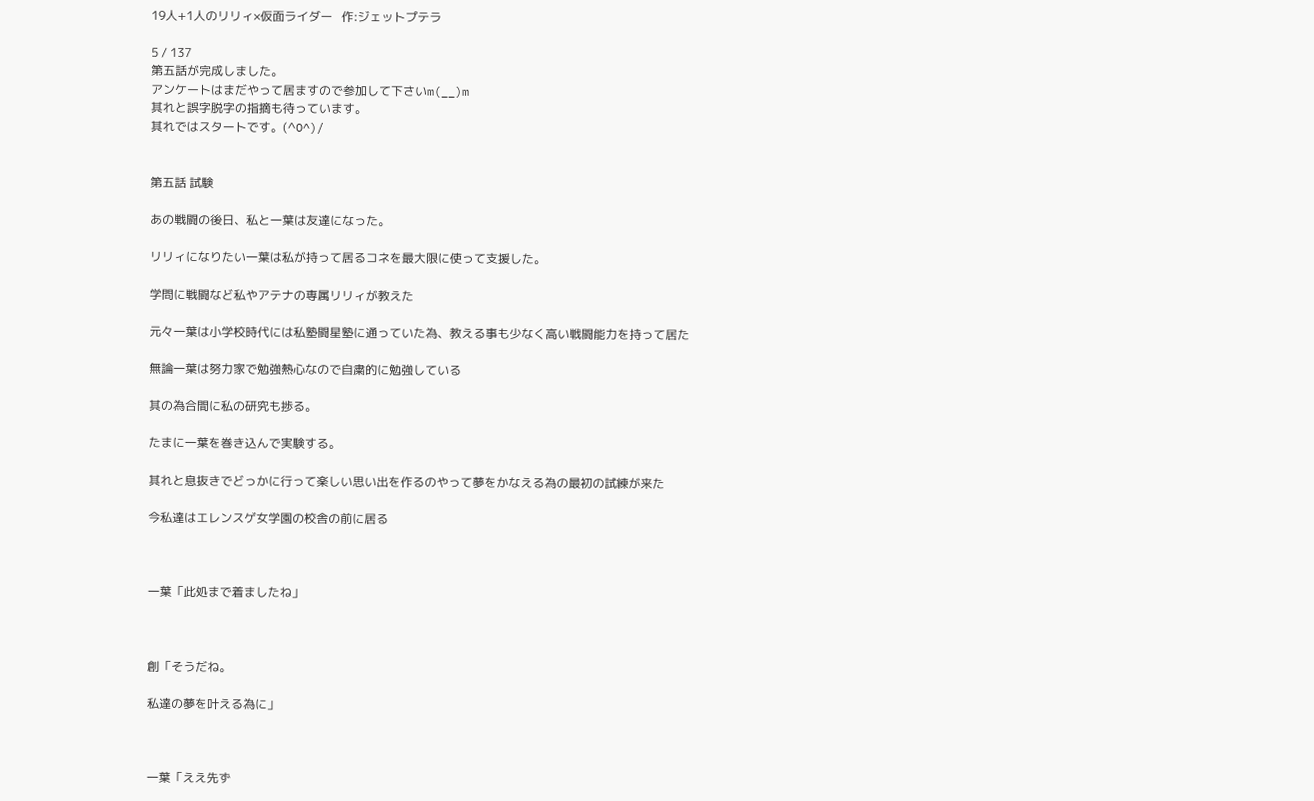19人+1人のリリィ×仮面ライダー   作:ジェットプテラ

5 / 137
第五話が完成しました。
アンケートはまだやって居ますので参加して下さいm(__)m
其れと誤字脱字の指摘も待っています。
其れではスタートです。(^O^)/


第五話 試験

あの戦闘の後日、私と一葉は友達になった。

リリィになりたい一葉は私が持って居るコネを最大限に使って支援した。

学問に戦闘など私やアテナの専属リリィが教えた

元々一葉は小学校時代には私塾闘星塾に通っていた為、教える事も少なく高い戦闘能力を持って居た

無論一葉は努力家で勉強熱心なので自粛的に勉強している

其の為合間に私の研究も捗る。

たまに一葉を巻き込んで実験する。

其れと息抜きでどっかに行って楽しい思い出を作るのやって夢をかなえる為の最初の試練が来た

今私達はエレンスゲ女学園の校舎の前に居る



一葉「此処まで着ましたね」



創「そうだね。

私達の夢を叶える為に」



一葉「ええ先ず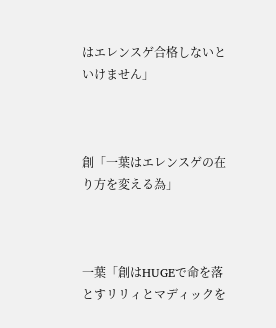はエレンスゲ合格しないといけません」



創「一葉はエレンスゲの在り方を変える為」



一葉「創はHUGEで命を落とすリリィとマディックを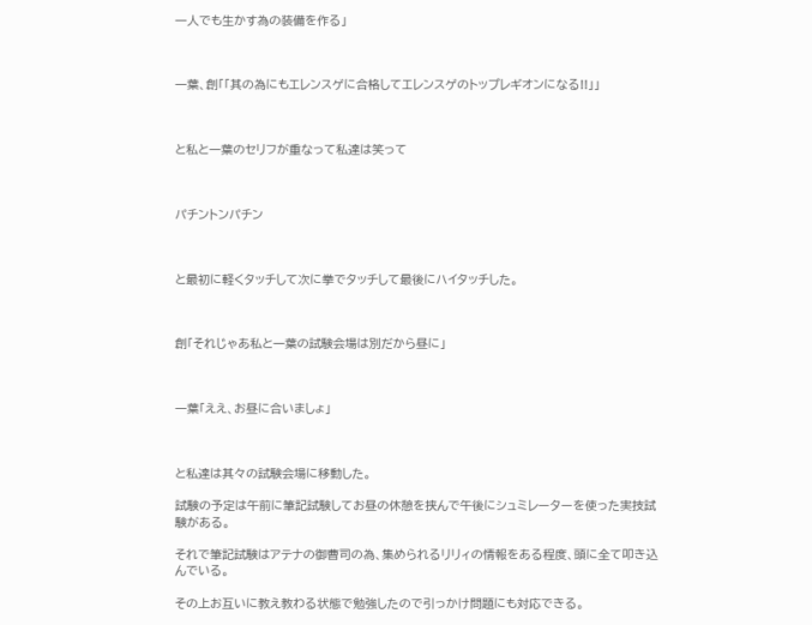一人でも生かす為の装備を作る」



一葉、創「「其の為にもエレンスゲに合格してエレンスゲのトップレギオンになる!!」」



と私と一葉のセリフが重なって私達は笑って



パチントンパチン



と最初に軽くタッチして次に拳でタッチして最後にハイタッチした。



創「それじゃあ私と一葉の試験会場は別だから昼に」



一葉「ええ、お昼に合いましょ」



と私達は其々の試験会場に移動した。

試験の予定は午前に筆記試験してお昼の休憩を挟んで午後にシュミレーターを使った実技試験がある。

それで筆記試験はアテナの御曹司の為、集められるリリィの情報をある程度、頭に全て叩き込んでいる。

その上お互いに教え教わる状態で勉強したので引っかけ問題にも対応できる。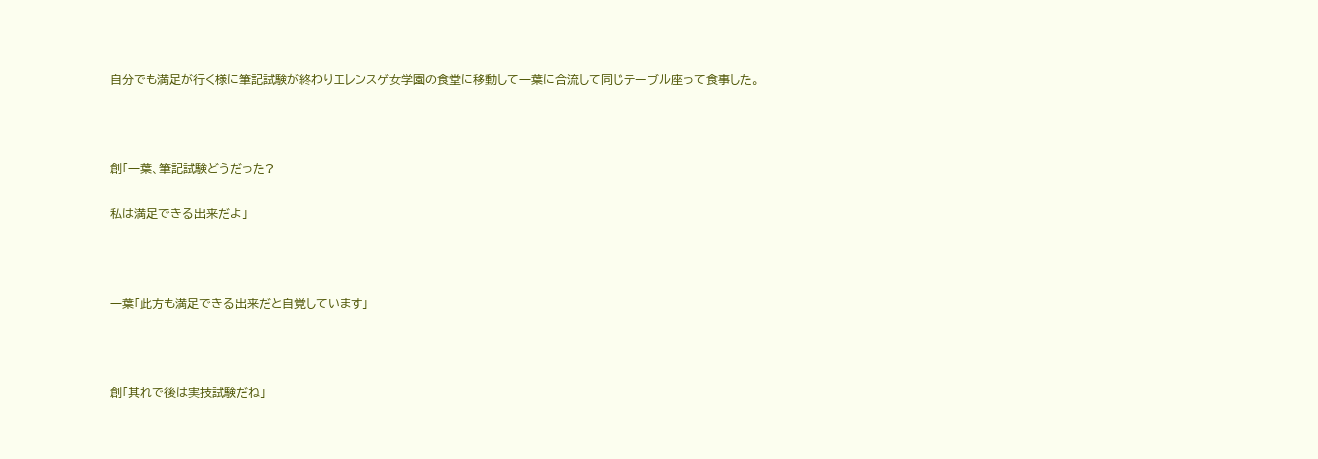自分でも満足が行く様に筆記試験が終わりエレンスゲ女学園の食堂に移動して一葉に合流して同じテーブル座って食事した。



創「一葉、筆記試験どうだった?

私は満足できる出来だよ」



一葉「此方も満足できる出来だと自覚しています」



創「其れで後は実技試験だね」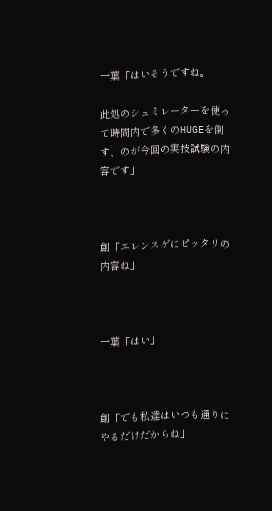一葉「はいそうですね。

此処のシュミレーターを使って時間内で多くのHUGEを倒す、のが今回の実技試験の内容です」



創「エレンスゲにピッタリの内容ね」



一葉「はい」



創「でも私達はいつも通りにやるだけだからね」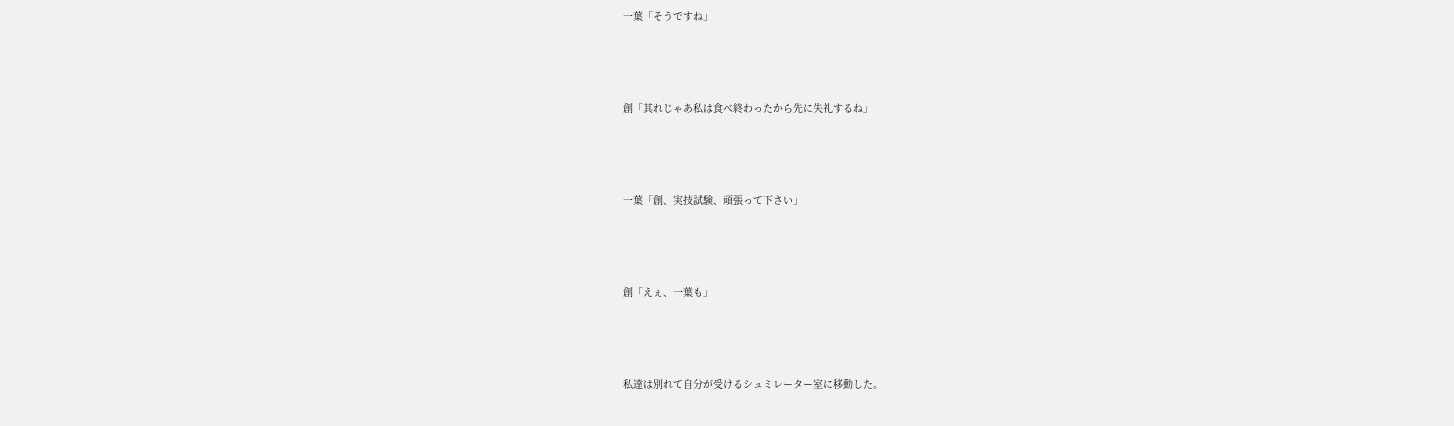一葉「そうですね」



創「其れじゃあ私は食べ終わったから先に失礼するね」



一葉「創、実技試験、頑張って下さい」



創「えぇ、一葉も」



私達は別れて自分が受けるシュミレーター室に移動した。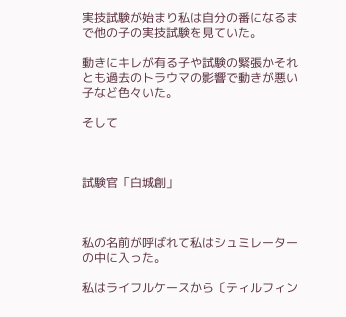実技試験が始まり私は自分の番になるまで他の子の実技試験を見ていた。

動きにキレが有る子や試験の緊張かそれとも過去のトラウマの影響で動きが悪い子など色々いた。

そして



試験官「白城創」



私の名前が呼ばれて私はシュミレーターの中に入った。

私はライフルケースから〔ティルフィン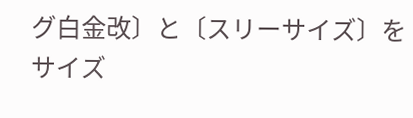グ白金改〕と〔スリーサイズ〕をサイズ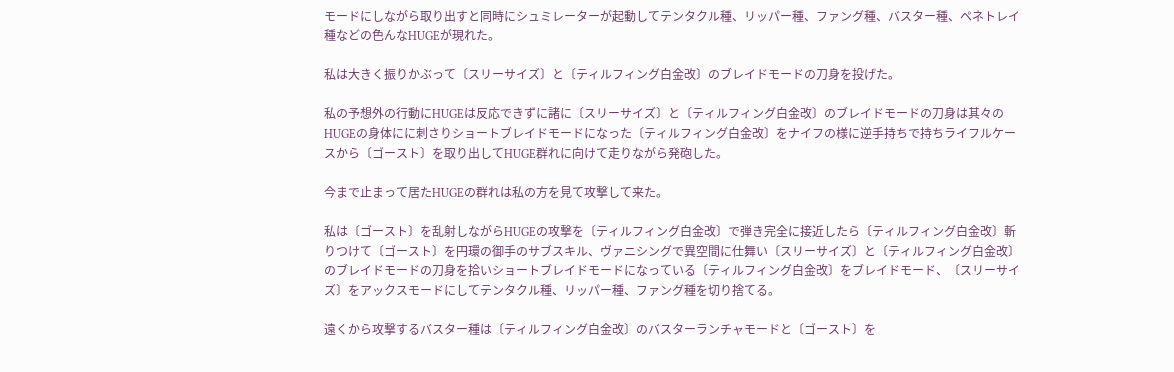モードにしながら取り出すと同時にシュミレーターが起動してテンタクル種、リッパー種、ファング種、バスター種、ペネトレイ種などの色んなHUGEが現れた。

私は大きく振りかぶって〔スリーサイズ〕と〔ティルフィング白金改〕のブレイドモードの刀身を投げた。

私の予想外の行動にHUGEは反応できずに諸に〔スリーサイズ〕と〔ティルフィング白金改〕のブレイドモードの刀身は其々のHUGEの身体にに刺さりショートブレイドモードになった〔ティルフィング白金改〕をナイフの様に逆手持ちで持ちライフルケースから〔ゴースト〕を取り出してHUGE群れに向けて走りながら発砲した。

今まで止まって居たHUGEの群れは私の方を見て攻撃して来た。

私は〔ゴースト〕を乱射しながらHUGEの攻撃を〔ティルフィング白金改〕で弾き完全に接近したら〔ティルフィング白金改〕斬りつけて〔ゴースト〕を円環の御手のサブスキル、ヴァニシングで異空間に仕舞い〔スリーサイズ〕と〔ティルフィング白金改〕のブレイドモードの刀身を拾いショートブレイドモードになっている〔ティルフィング白金改〕をブレイドモード、〔スリーサイズ〕をアックスモードにしてテンタクル種、リッパー種、ファング種を切り捨てる。

遠くから攻撃するバスター種は〔ティルフィング白金改〕のバスターランチャモードと〔ゴースト〕を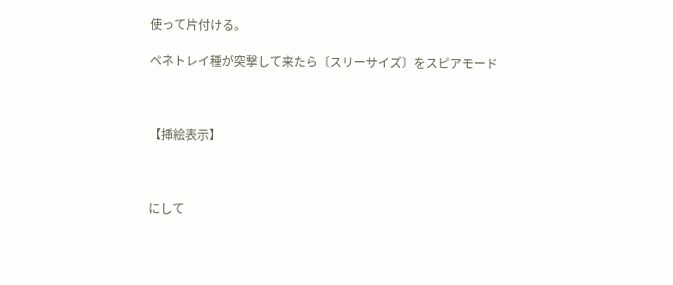使って片付ける。

ペネトレイ種が突撃して来たら〔スリーサイズ〕をスピアモード



【挿絵表示】



にして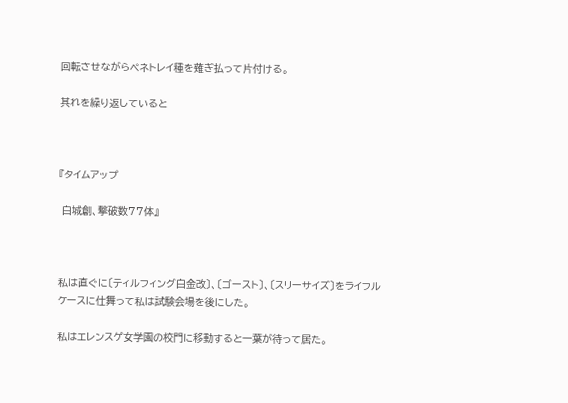回転させながらペネトレイ種を薙ぎ払って片付ける。

其れを繰り返していると



『タイムアップ

 白城創、撃破数77体』



私は直ぐに〔ティルフィング白金改〕、〔ゴースト〕、〔スリーサイズ〕をライフルケースに仕舞って私は試験会場を後にした。

私はエレンスゲ女学園の校門に移動すると一葉が待って居た。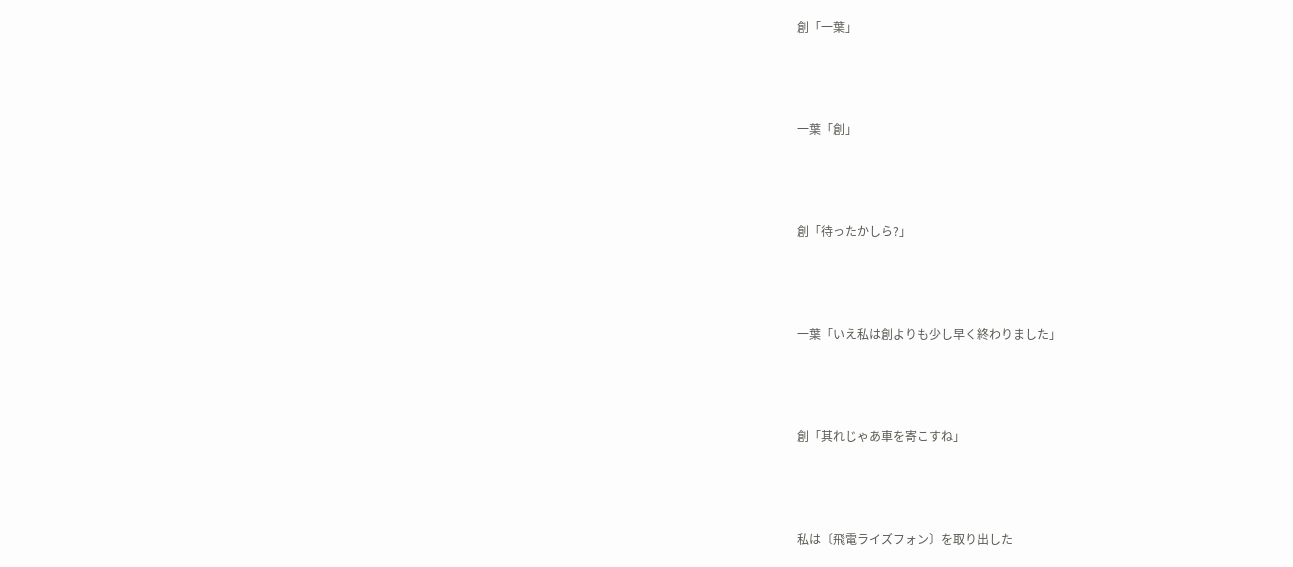創「一葉」



一葉「創」



創「待ったかしら?」



一葉「いえ私は創よりも少し早く終わりました」



創「其れじゃあ車を寄こすね」



私は〔飛電ライズフォン〕を取り出した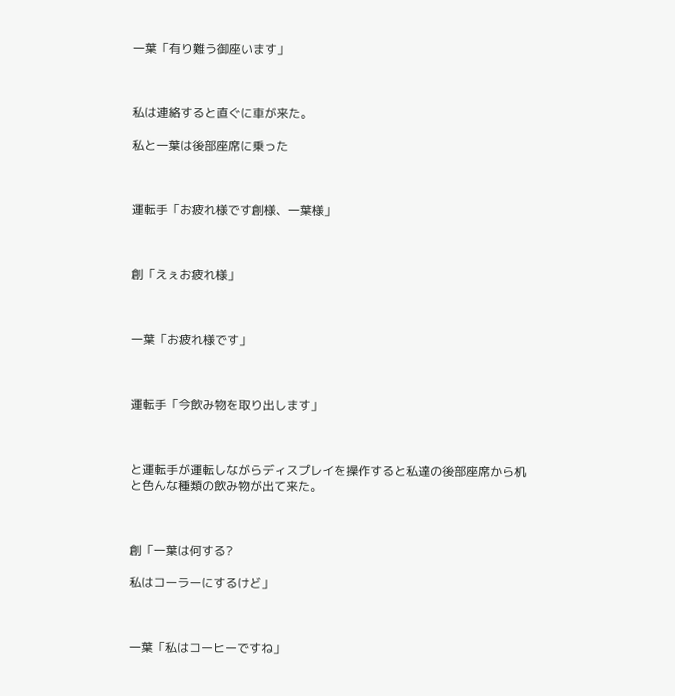一葉「有り難う御座います」



私は連絡すると直ぐに車が来た。

私と一葉は後部座席に乗った



運転手「お疲れ様です創様、一葉様」



創「えぇお疲れ様」



一葉「お疲れ様です」



運転手「今飲み物を取り出します」



と運転手が運転しながらディスプレイを操作すると私達の後部座席から机と色んな種類の飲み物が出て来た。



創「一葉は何する?

私はコーラーにするけど」



一葉「私はコーヒーですね」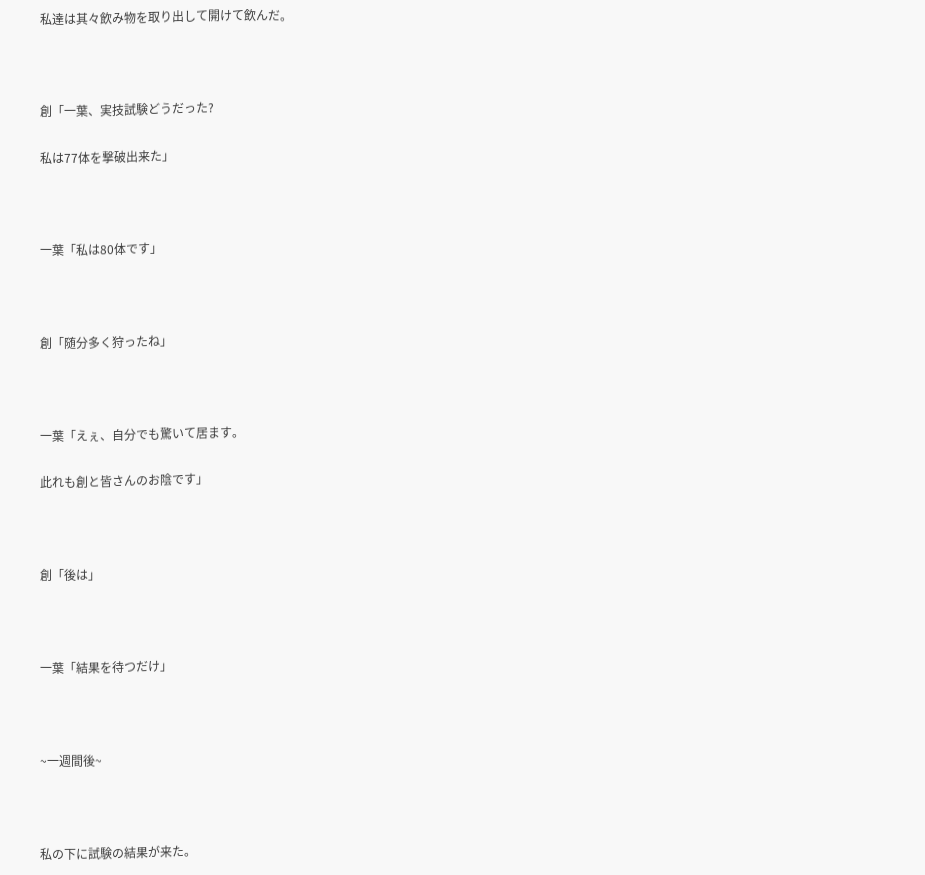私達は其々飲み物を取り出して開けて飲んだ。



創「一葉、実技試験どうだった?

私は77体を撃破出来た」



一葉「私は80体です」



創「随分多く狩ったね」



一葉「えぇ、自分でも驚いて居ます。

此れも創と皆さんのお陰です」



創「後は」



一葉「結果を待つだけ」



~一週間後~



私の下に試験の結果が来た。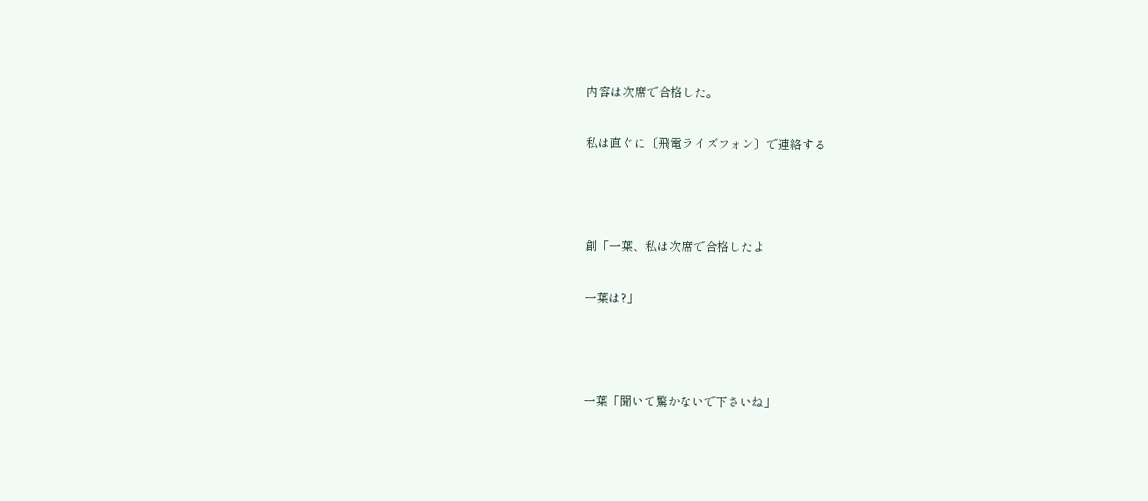内容は次席で合格した。

私は直ぐに〔飛電ライズフォン〕で連絡する



創「一葉、私は次席で合格したよ

一葉は?」



一葉「聞いて驚かないで下さいね」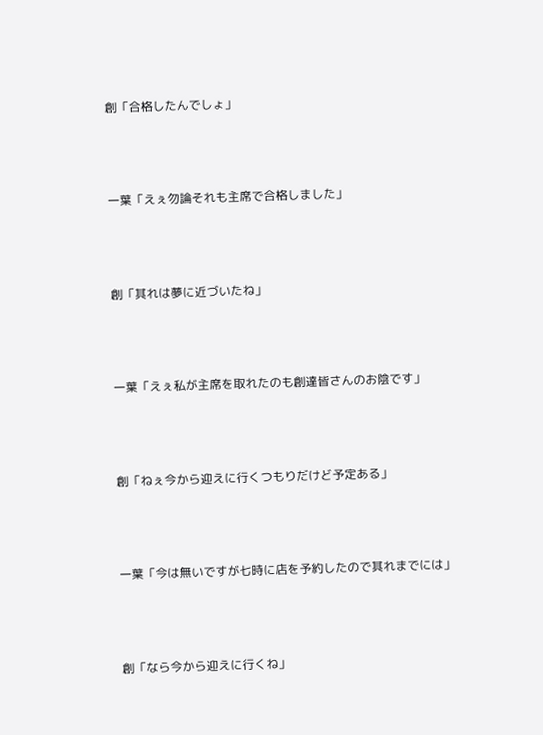創「合格したんでしょ」



一葉「えぇ勿論それも主席で合格しました」



創「其れは夢に近づいたね」



一葉「えぇ私が主席を取れたのも創達皆さんのお陰です」



創「ねぇ今から迎えに行くつもりだけど予定ある」



一葉「今は無いですが七時に店を予約したので其れまでには」



創「なら今から迎えに行くね」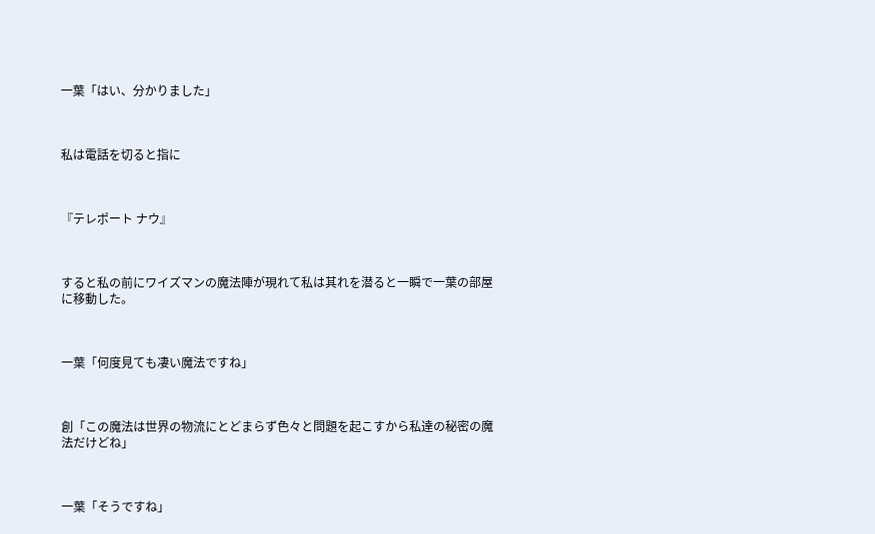一葉「はい、分かりました」



私は電話を切ると指に



『テレポート ナウ』



すると私の前にワイズマンの魔法陣が現れて私は其れを潜ると一瞬で一葉の部屋に移動した。



一葉「何度見ても凄い魔法ですね」



創「この魔法は世界の物流にとどまらず色々と問題を起こすから私達の秘密の魔法だけどね」



一葉「そうですね」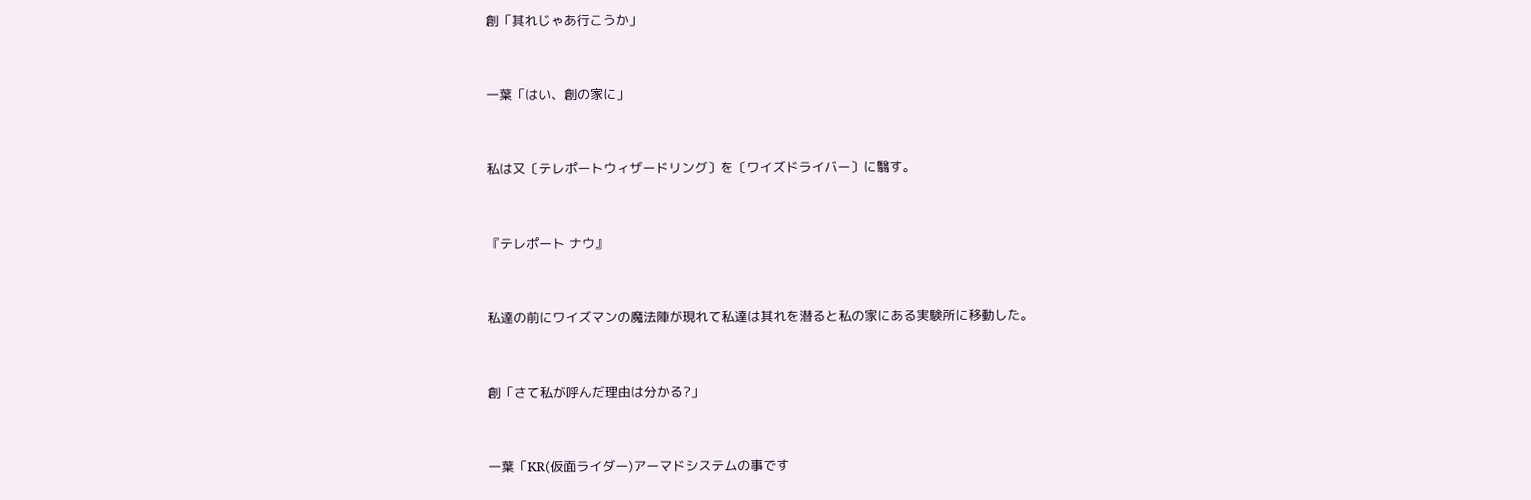創「其れじゃあ行こうか」



一葉「はい、創の家に」



私は又〔テレポートウィザードリング〕を〔ワイズドライバー〕に翳す。



『テレポート ナウ』



私達の前にワイズマンの魔法陣が現れて私達は其れを潜ると私の家にある実験所に移動した。



創「さて私が呼んだ理由は分かる?」



一葉「KR(仮面ライダー)アーマドシステムの事です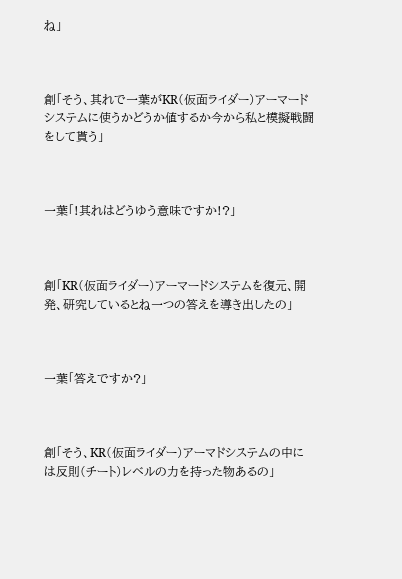ね」



創「そう、其れで一葉がKR(仮面ライダー)アーマードシステムに使うかどうか値するか今から私と模擬戦闘をして貰う」



一葉「!其れはどうゆう意味ですか!?」



創「KR(仮面ライダー)アーマードシステムを復元、開発、研究しているとね一つの答えを導き出したの」



一葉「答えですか?」



創「そう、KR(仮面ライダー)アーマドシステムの中には反則(チート)レベルの力を持った物あるの」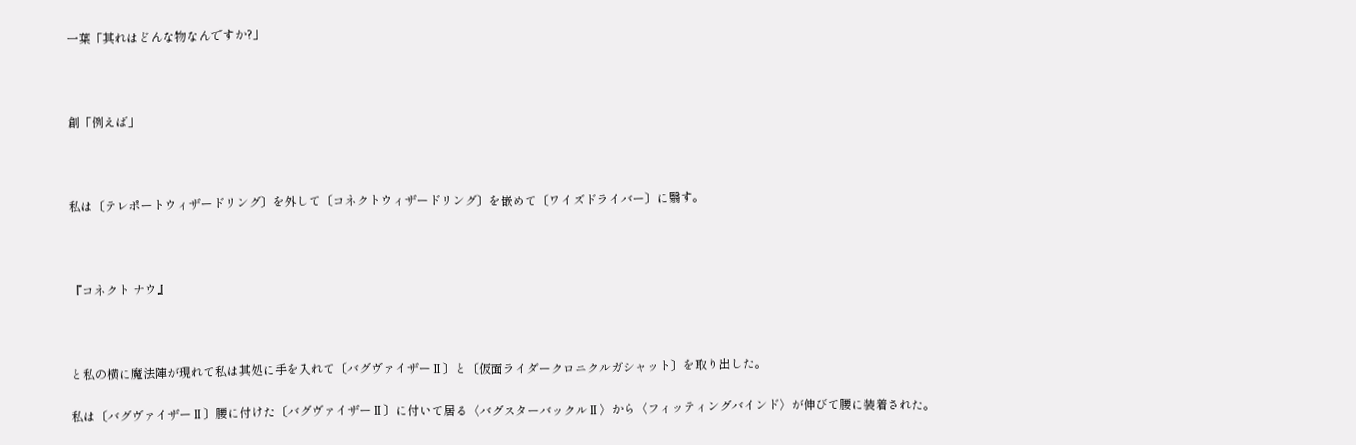一葉「其れはどんな物なんですか?」



創「例えば」



私は〔テレポートウィザードリング〕を外して〔コネクトウィザードリング〕を嵌めて〔ワイズドライバー〕に翳す。



『コネクト ナウ』



と私の横に魔法陣が現れて私は其処に手を入れて〔バグヴァイザーⅡ〕と〔仮面ライダークロニクルガシャット〕を取り出した。

私は〔バグヴァイザーⅡ〕腰に付けた〔バグヴァイザーⅡ〕に付いて居る〈バグスターバックルⅡ〉から〈フィッティングバインド〉が伸びて腰に装着された。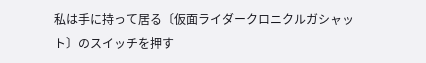私は手に持って居る〔仮面ライダークロニクルガシャット〕のスイッチを押す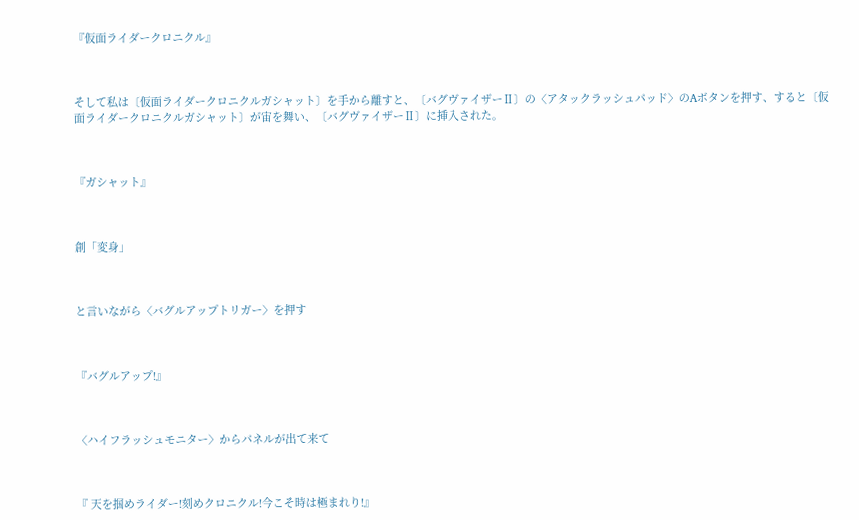『仮面ライダークロニクル』



そして私は〔仮面ライダークロニクルガシャット〕を手から離すと、〔バグヴァイザーⅡ〕の〈アタックラッシュパッド〉のAボタンを押す、すると〔仮面ライダークロニクルガシャット〕が宙を舞い、〔バグヴァイザーⅡ〕に挿入された。



『ガシャット』



創「変身」



と言いながら〈バグルアップトリガー〉を押す



『バグルアップ!』



〈ハイフラッシュモニター〉からパネルが出て来て



『 天を掴めライダー!刻めクロニクル!今こそ時は極まれり!』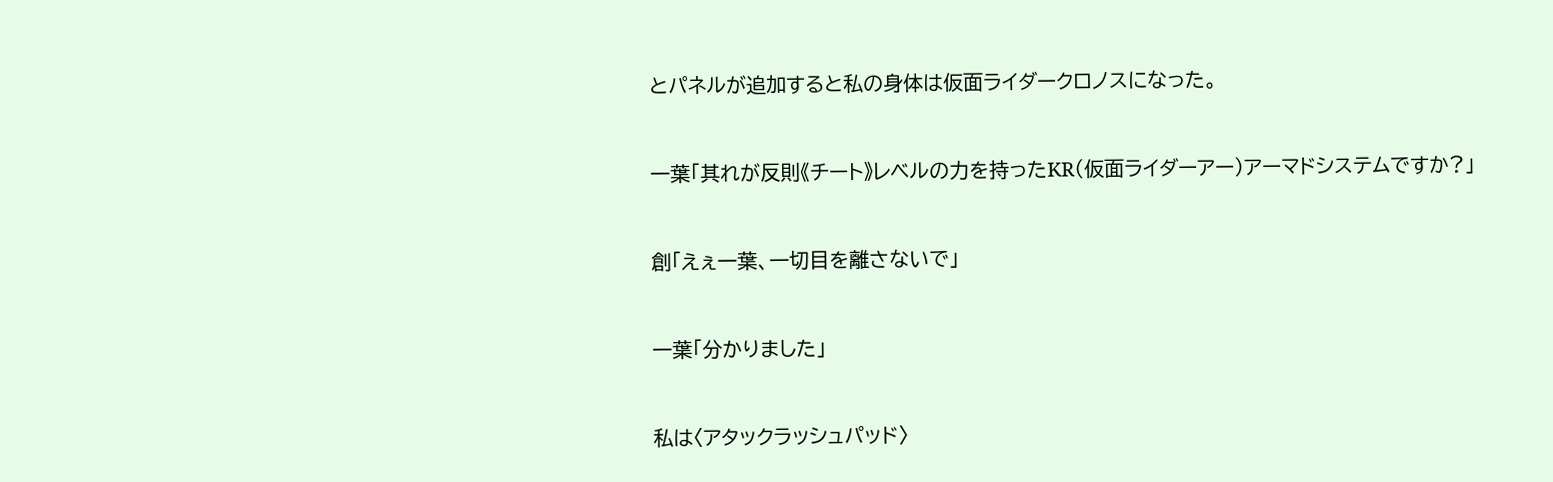とパネルが追加すると私の身体は仮面ライダークロノスになった。



一葉「其れが反則《チート》レベルの力を持ったKR(仮面ライダーアー)アーマドシステムですか?」



創「えぇ一葉、一切目を離さないで」



一葉「分かりました」



私は〈アタックラッシュパッド〉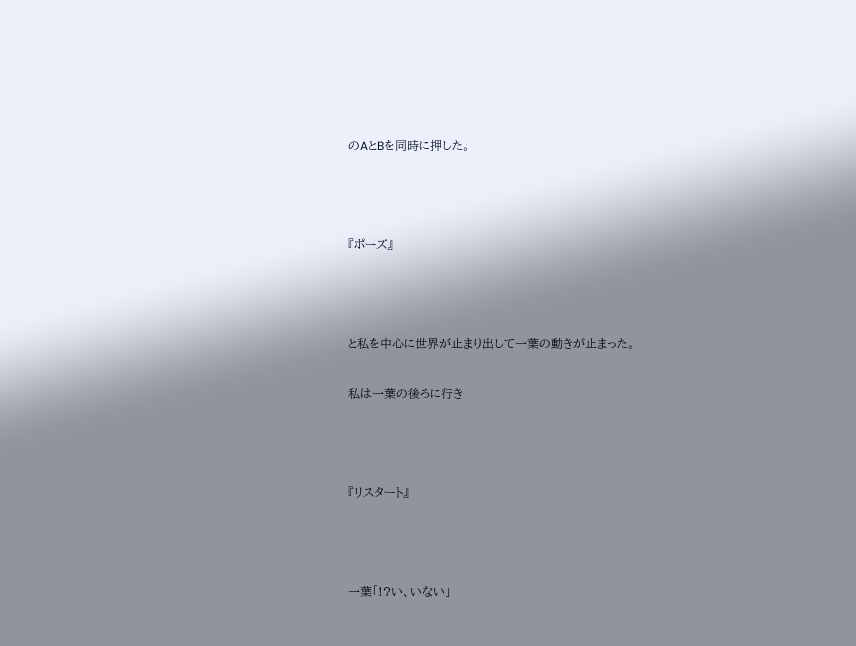のAとBを同時に押した。



『ポーズ』



と私を中心に世界が止まり出して一葉の動きが止まった。

私は一葉の後ろに行き



『リスタート』



一葉「!?い、いない」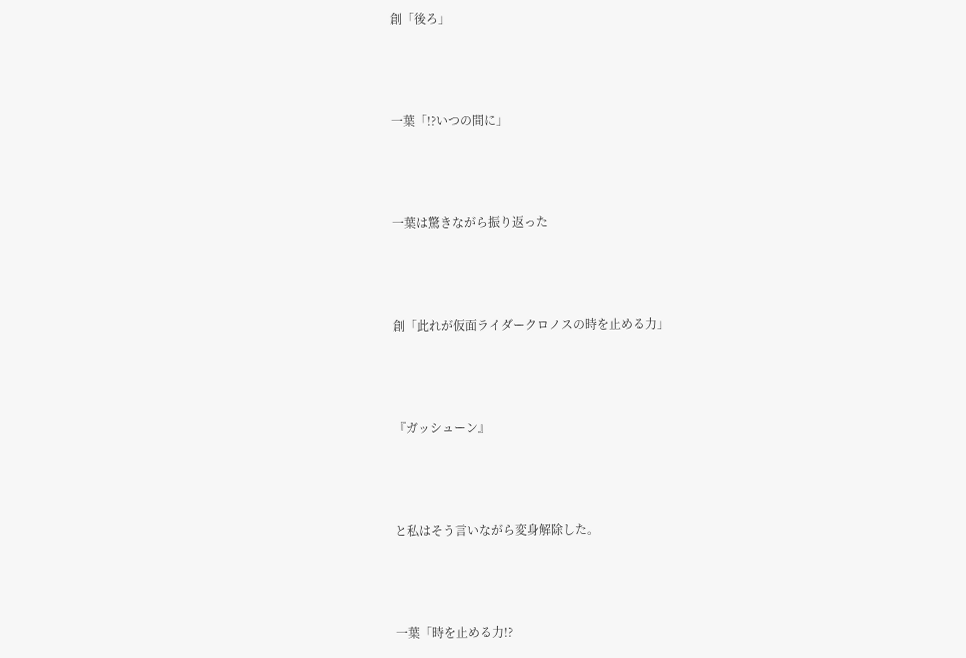創「後ろ」



一葉「!?いつの間に」



一葉は驚きながら振り返った



創「此れが仮面ライダークロノスの時を止める力」



『ガッシューン』



と私はそう言いながら変身解除した。



一葉「時を止める力!?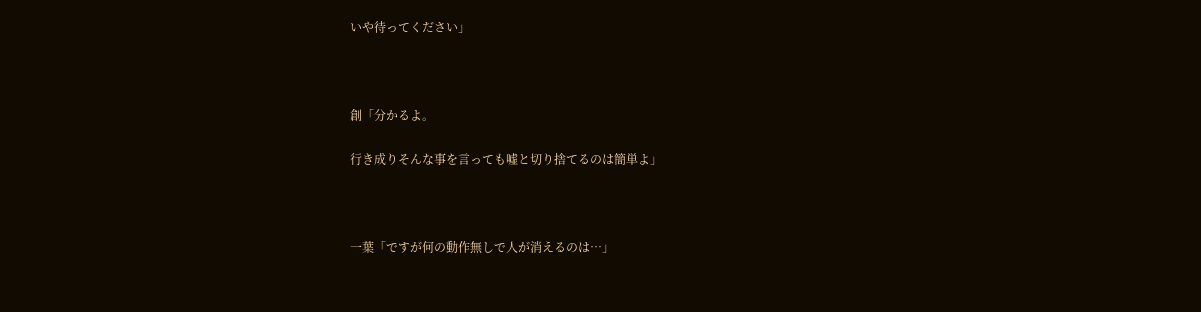いや待ってください」



創「分かるよ。

行き成りそんな事を言っても嘘と切り捨てるのは簡単よ」



一葉「ですが何の動作無しで人が消えるのは⋯」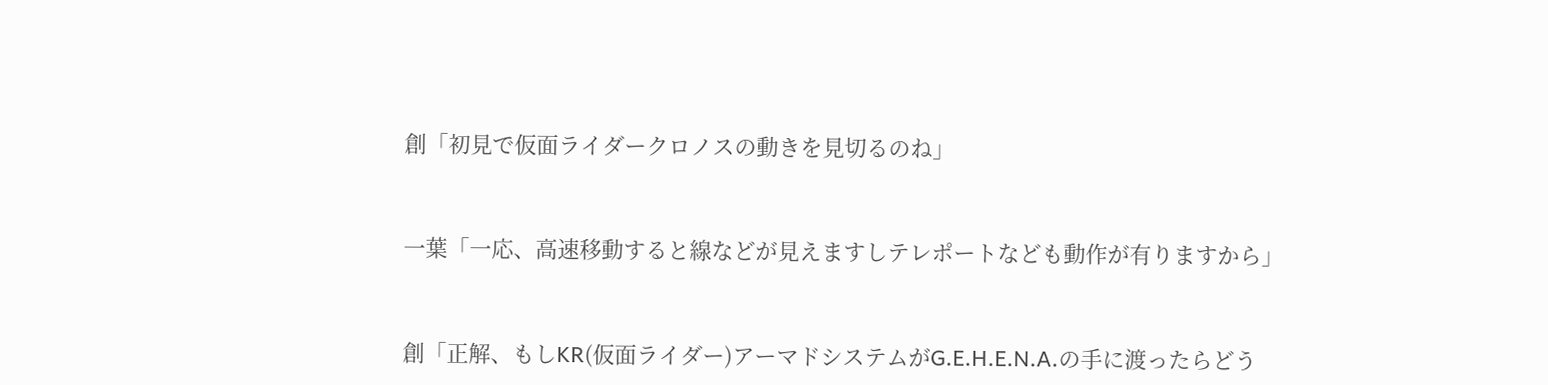創「初見で仮面ライダークロノスの動きを見切るのね」



一葉「一応、高速移動すると線などが見えますしテレポートなども動作が有りますから」



創「正解、もしKR(仮面ライダー)アーマドシステムがG.E.H.E.N.A.の手に渡ったらどう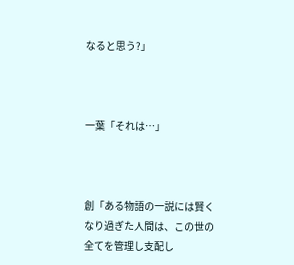なると思う?」



一葉「それは⋯」



創「ある物語の一説には賢くなり過ぎた人間は、この世の全てを管理し支配し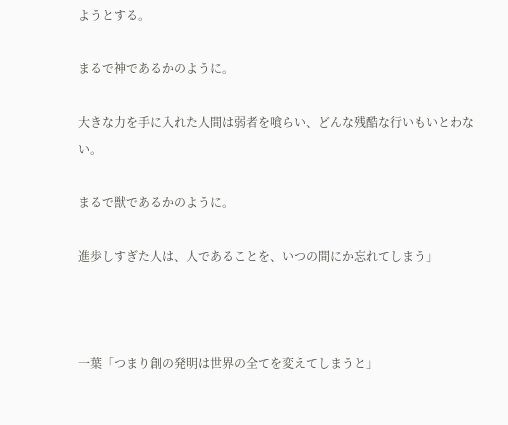ようとする。

まるで神であるかのように。

大きな力を手に入れた人間は弱者を喰らい、どんな残酷な行いもいとわない。

まるで獣であるかのように。

進歩しすぎた人は、人であることを、いつの間にか忘れてしまう」



一葉「つまり創の発明は世界の全てを変えてしまうと」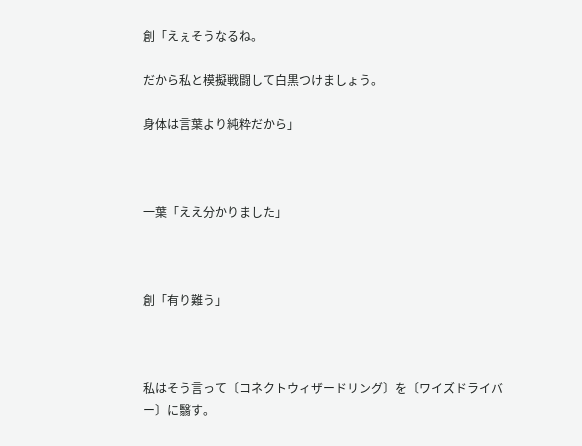創「えぇそうなるね。

だから私と模擬戦闘して白黒つけましょう。

身体は言葉より純粋だから」



一葉「ええ分かりました」



創「有り難う」



私はそう言って〔コネクトウィザードリング〕を〔ワイズドライバー〕に翳す。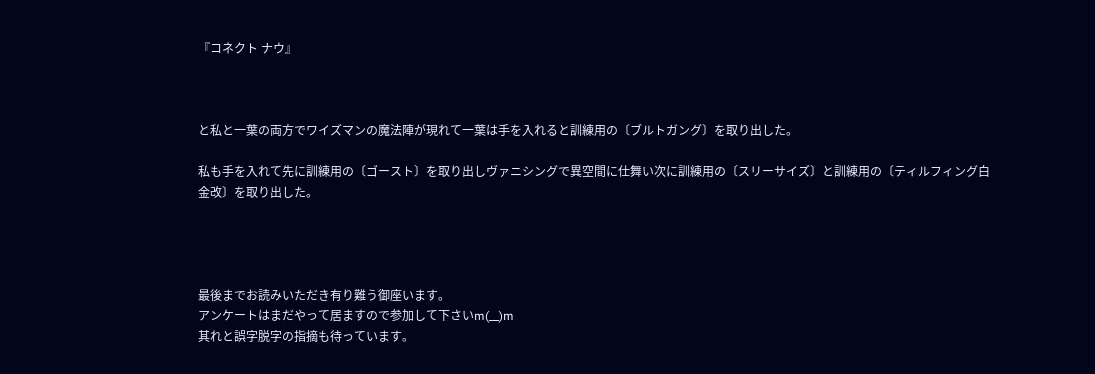『コネクト ナウ』



と私と一葉の両方でワイズマンの魔法陣が現れて一葉は手を入れると訓練用の〔ブルトガング〕を取り出した。

私も手を入れて先に訓練用の〔ゴースト〕を取り出しヴァニシングで異空間に仕舞い次に訓練用の〔スリーサイズ〕と訓練用の〔ティルフィング白金改〕を取り出した。




最後までお読みいただき有り難う御座います。
アンケートはまだやって居ますので参加して下さいm(__)m
其れと誤字脱字の指摘も待っています。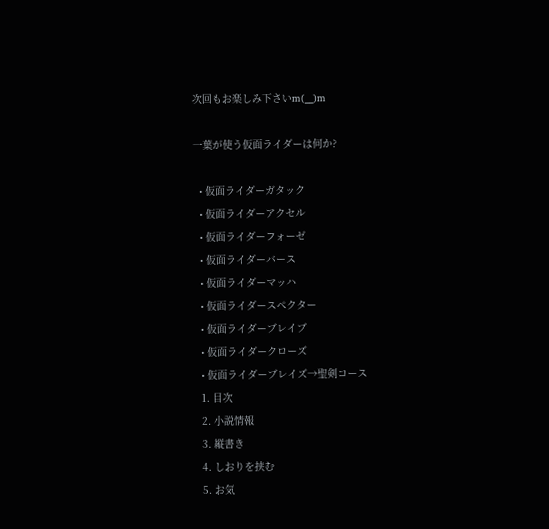次回もお楽しみ下さいm(__)m

一葉が使う仮面ライダーは何か?

  • 仮面ライダーガタック
  • 仮面ライダーアクセル
  • 仮面ライダーフォーゼ
  • 仮面ライダーバース
  • 仮面ライダーマッハ
  • 仮面ライダースペクター
  • 仮面ライダーブレイブ
  • 仮面ライダークローズ
  • 仮面ライダーブレイズ→聖剣コース
  1. 目次
  2. 小説情報
  3. 縦書き
  4. しおりを挟む
  5. お気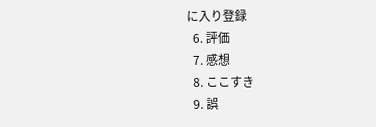に入り登録
  6. 評価
  7. 感想
  8. ここすき
  9. 誤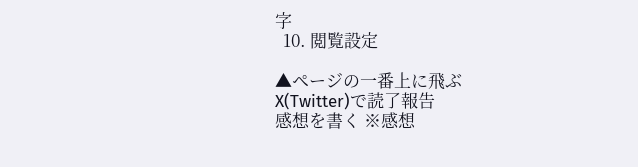字
  10. 閲覧設定

▲ページの一番上に飛ぶ
X(Twitter)で読了報告
感想を書く ※感想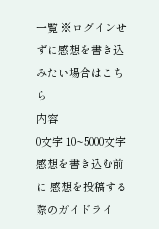一覧 ※ログインせずに感想を書き込みたい場合はこちら
内容
0文字 10~5000文字
感想を書き込む前に 感想を投稿する際のガイドライ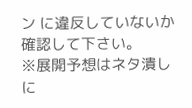ン に違反していないか確認して下さい。
※展開予想はネタ潰しに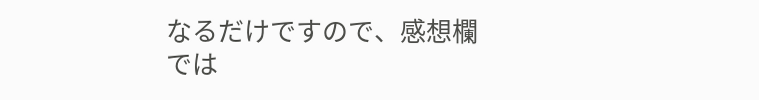なるだけですので、感想欄では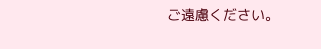ご遠慮ください。